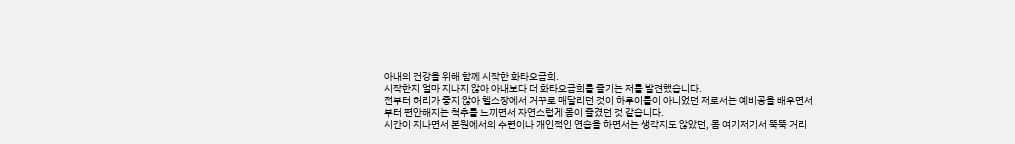아내의 건강을 위해 함께 시작한 화타오금희.
시작한지 얼마 지나지 않아 아내보다 더 화타오금희를 즐기는 저를 발견했습니다.
전부터 허리가 좋지 않아 헬스장에서 거꾸로 매달리던 것이 하루이틀이 아니었던 저로서는 예비공을 배우면서부터 편안해지는 척추를 느끼면서 자연스럽게 몸이 즐겼던 것 같습니다.
시간이 지나면서 본원에서의 수련이나 개인적인 연습을 하면서는 생각지도 않았던, 몸 여기저기서 뚝뚝 거리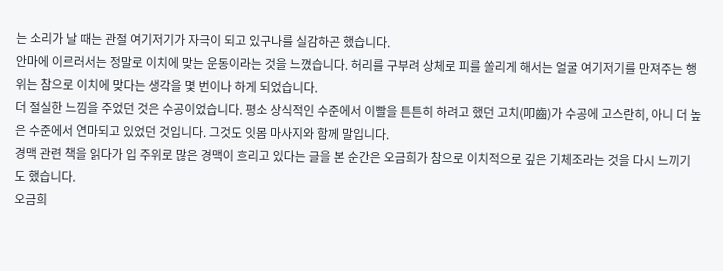는 소리가 날 때는 관절 여기저기가 자극이 되고 있구나를 실감하곤 했습니다.
안마에 이르러서는 정말로 이치에 맞는 운동이라는 것을 느꼈습니다. 허리를 구부려 상체로 피를 쏠리게 해서는 얼굴 여기저기를 만져주는 행위는 참으로 이치에 맞다는 생각을 몇 번이나 하게 되었습니다.
더 절실한 느낌을 주었던 것은 수공이었습니다. 평소 상식적인 수준에서 이빨을 튼튼히 하려고 했던 고치(叩齒)가 수공에 고스란히, 아니 더 높은 수준에서 연마되고 있었던 것입니다. 그것도 잇몸 마사지와 함께 말입니다.
경맥 관련 책을 읽다가 입 주위로 많은 경맥이 흐리고 있다는 글을 본 순간은 오금희가 참으로 이치적으로 깊은 기체조라는 것을 다시 느끼기도 했습니다.
오금희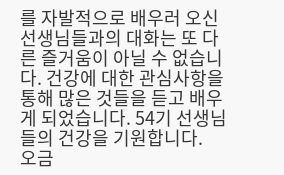를 자발적으로 배우러 오신 선생님들과의 대화는 또 다른 즐거움이 아닐 수 없습니다. 건강에 대한 관심사항을 통해 많은 것들을 듣고 배우게 되었습니다. 54기 선생님들의 건강을 기원합니다.
오금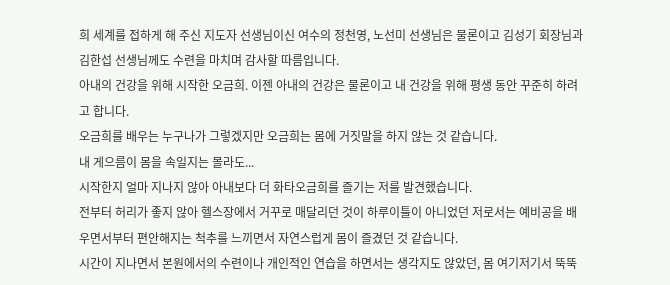희 세계를 접하게 해 주신 지도자 선생님이신 여수의 정천영, 노선미 선생님은 물론이고 김성기 회장님과 김한섭 선생님께도 수련을 마치며 감사할 따름입니다.
아내의 건강을 위해 시작한 오금희. 이젠 아내의 건강은 물론이고 내 건강을 위해 평생 동안 꾸준히 하려고 합니다.
오금희를 배우는 누구나가 그렇겠지만 오금희는 몸에 거짓말을 하지 않는 것 같습니다.
내 게으름이 몸을 속일지는 몰라도...
시작한지 얼마 지나지 않아 아내보다 더 화타오금희를 즐기는 저를 발견했습니다.
전부터 허리가 좋지 않아 헬스장에서 거꾸로 매달리던 것이 하루이틀이 아니었던 저로서는 예비공을 배우면서부터 편안해지는 척추를 느끼면서 자연스럽게 몸이 즐겼던 것 같습니다.
시간이 지나면서 본원에서의 수련이나 개인적인 연습을 하면서는 생각지도 않았던, 몸 여기저기서 뚝뚝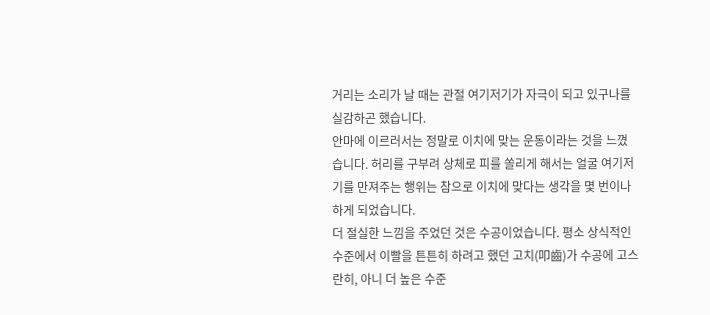거리는 소리가 날 때는 관절 여기저기가 자극이 되고 있구나를 실감하곤 했습니다.
안마에 이르러서는 정말로 이치에 맞는 운동이라는 것을 느꼈습니다. 허리를 구부려 상체로 피를 쏠리게 해서는 얼굴 여기저기를 만져주는 행위는 참으로 이치에 맞다는 생각을 몇 번이나 하게 되었습니다.
더 절실한 느낌을 주었던 것은 수공이었습니다. 평소 상식적인 수준에서 이빨을 튼튼히 하려고 했던 고치(叩齒)가 수공에 고스란히, 아니 더 높은 수준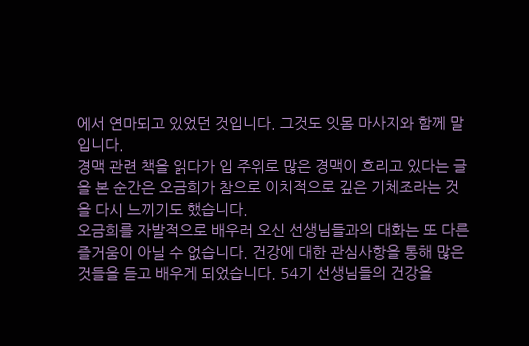에서 연마되고 있었던 것입니다. 그것도 잇몸 마사지와 함께 말입니다.
경맥 관련 책을 읽다가 입 주위로 많은 경맥이 흐리고 있다는 글을 본 순간은 오금희가 참으로 이치적으로 깊은 기체조라는 것을 다시 느끼기도 했습니다.
오금희를 자발적으로 배우러 오신 선생님들과의 대화는 또 다른 즐거움이 아닐 수 없습니다. 건강에 대한 관심사항을 통해 많은 것들을 듣고 배우게 되었습니다. 54기 선생님들의 건강을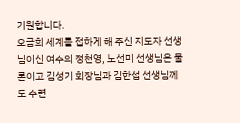기원합니다.
오금희 세계를 접하게 해 주신 지도자 선생님이신 여수의 정천영, 노선미 선생님은 물론이고 김성기 회장님과 김한섭 선생님께도 수련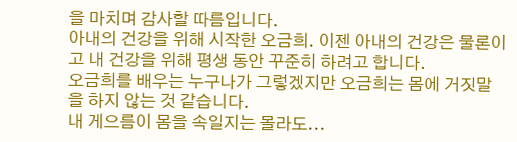을 마치며 감사할 따름입니다.
아내의 건강을 위해 시작한 오금희. 이젠 아내의 건강은 물론이고 내 건강을 위해 평생 동안 꾸준히 하려고 합니다.
오금희를 배우는 누구나가 그렇겠지만 오금희는 몸에 거짓말을 하지 않는 것 같습니다.
내 게으름이 몸을 속일지는 몰라도...